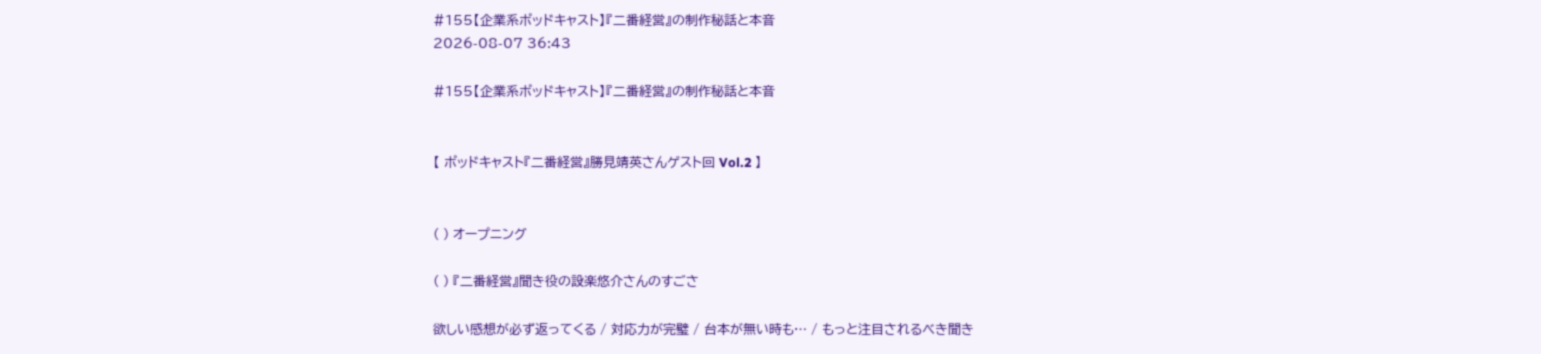#155【企業系ポッドキャスト】『二番経営』の制作秘話と本音
2026-08-07 36:43

#155【企業系ポッドキャスト】『二番経営』の制作秘話と本音


【 ポッドキャスト『二番経営』勝見靖英さんゲスト回 Vol.2 】


( ) オープニング

( ) 『二番経営』聞き役の設楽悠介さんのすごさ

欲しい感想が必ず返ってくる / 対応力が完璧 / 台本が無い時も… / もっと注目されるべき聞き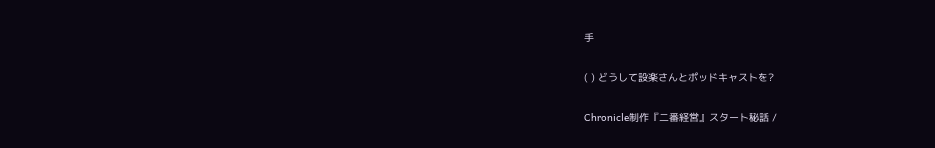手

( ) どうして設楽さんとポッドキャストを?

Chronicle制作『二番経営』スタート秘話 /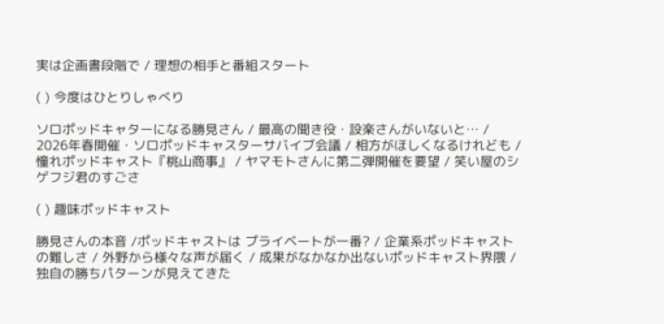実は企画書段階で / 理想の相手と番組スタート

( ) 今度はひとりしゃべり

ソロポッドキャターになる勝見さん / 最高の聞き役・設楽さんがいないと… / 2026年春開催・ソロポッドキャスターサバイブ会議 / 相方がほしくなるけれども / 憧れポッドキャスト『桃山商事』 / ヤマモトさんに第二弾開催を要望 / 笑い屋のシゲフジ君のすごさ

( ) 趣味ポッドキャスト

勝見さんの本音 /ポッドキャストは プライベートが一番? / 企業系ポッドキャストの難しさ / 外野から様々な声が届く / 成果がなかなか出ないポッドキャスト界隈 / 独自の勝ちパターンが見えてきた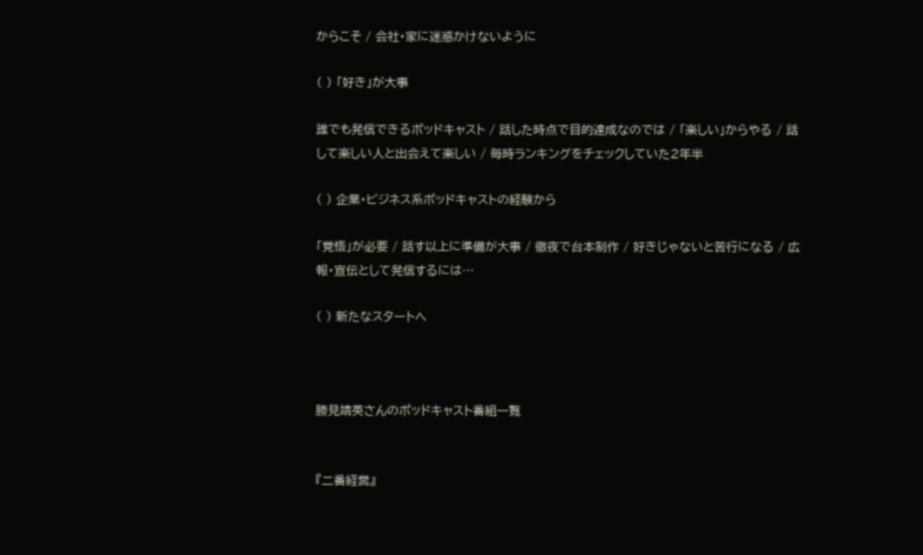からこそ / 会社・家に迷惑かけないように

( ) 「好き」が大事

誰でも発信できるポッドキャスト / 話した時点で目的達成なのでは / 「楽しい」からやる / 話して楽しい人と出会えて楽しい / 毎時ランキングをチェックしていた2年半

( ) 企業・ビジネス系ポッドキャストの経験から

「覚悟」が必要 / 話す以上に準備が大事 / 徹夜で台本制作 / 好きじゃないと苦行になる / 広報・宣伝として発信するには…

( ) 新たなスタートへ



勝見靖英さんのポッドキャスト番組一覧


『二番経営』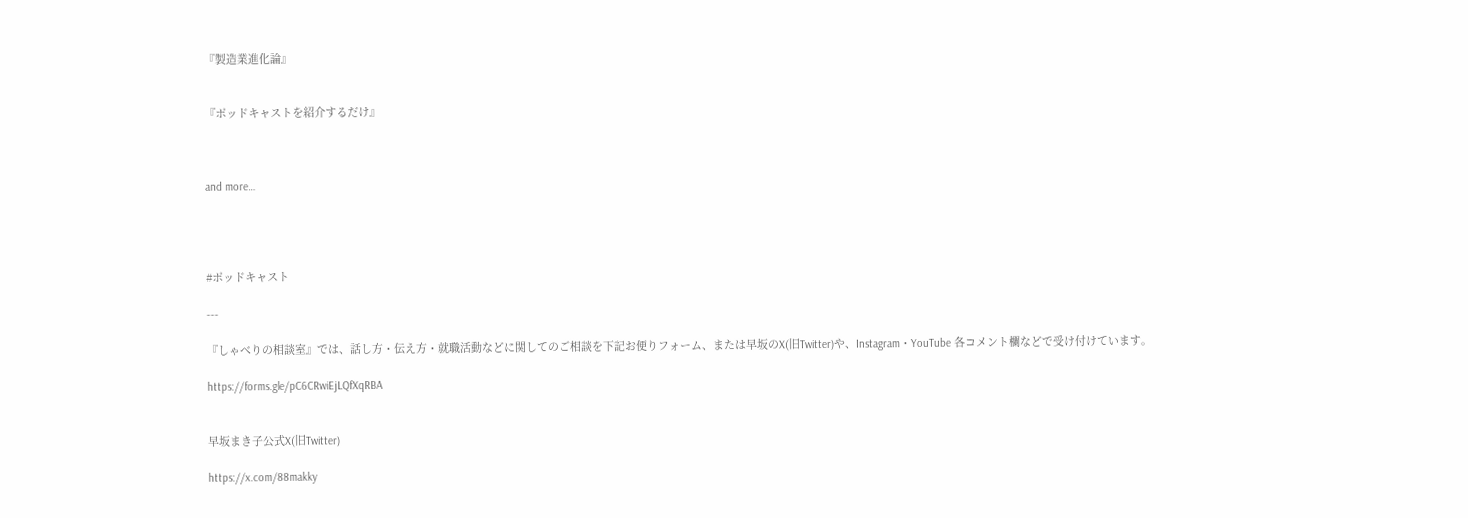『製造業進化論』


『ポッドキャストを紹介するだけ』



and more…




#ポッドキャスト

---

『しゃべりの相談室』では、話し方・伝え方・就職活動などに関してのご相談を下記お便りフォーム、または早坂のX(旧Twitter)や、Instagram・YouTube 各コメント欄などで受け付けています。

https://forms.gle/pC6CRwiEjLQfXqRBA


早坂まき子公式X(旧Twitter)

https://x.com/88makky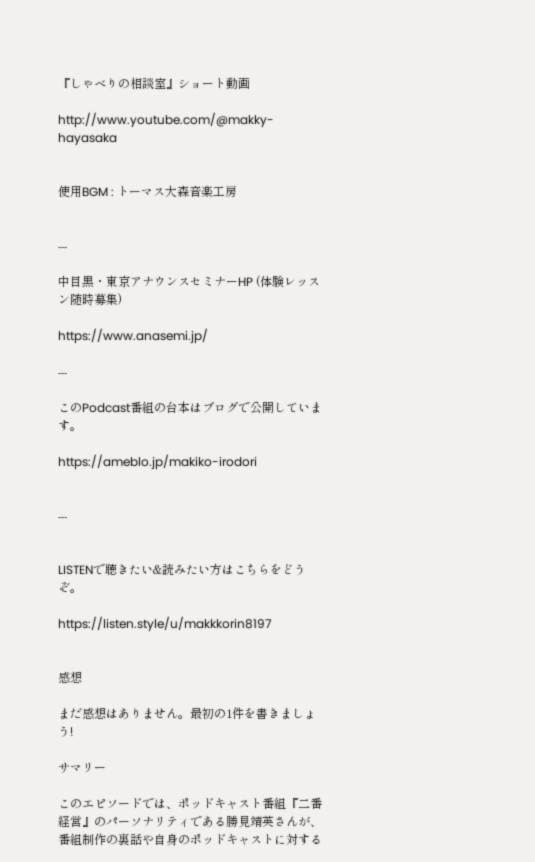『しゃべりの相談室』ショート動画

http://www.youtube.com/@makky-hayasaka


使用BGM : トーマス大森音楽工房


---

中目黒・東京アナウンスセミナーHP (体験レッスン随時募集)

https://www.anasemi.jp/

---

このPodcast番組の台本はブログで公開しています。

https://ameblo.jp/makiko-irodori


---


LISTENで聴きたい&読みたい方はこちらをどうぞ。

https://listen.style/u/makkkorin8197


感想

まだ感想はありません。最初の1件を書きましょう!

サマリー

このエピソードでは、ポッドキャスト番組『二番経営』のパーソナリティである勝見靖英さんが、番組制作の裏話や自身のポッドキャストに対する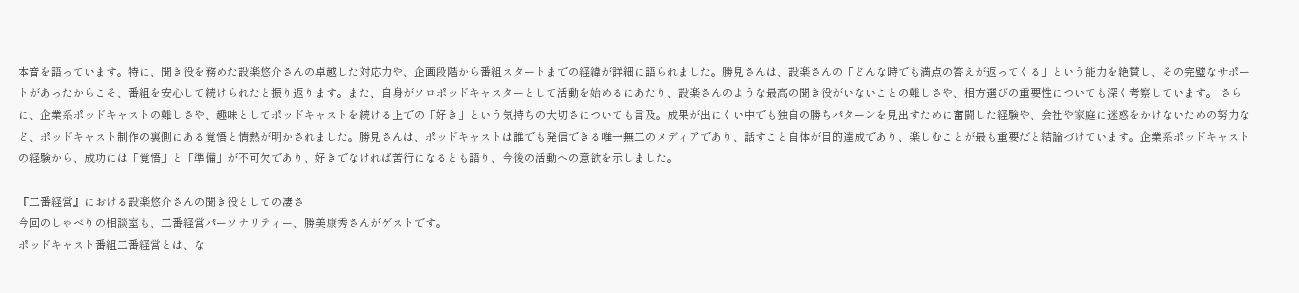本音を語っています。特に、聞き役を務めた設楽悠介さんの卓越した対応力や、企画段階から番組スタートまでの経緯が詳細に語られました。勝見さんは、設楽さんの「どんな時でも満点の答えが返ってくる」という能力を絶賛し、その完璧なサポートがあったからこそ、番組を安心して続けられたと振り返ります。また、自身がソロポッドキャスターとして活動を始めるにあたり、設楽さんのような最高の聞き役がいないことの難しさや、相方選びの重要性についても深く考察しています。 さらに、企業系ポッドキャストの難しさや、趣味としてポッドキャストを続ける上での「好き」という気持ちの大切さについても言及。成果が出にくい中でも独自の勝ちパターンを見出すために奮闘した経験や、会社や家庭に迷惑をかけないための努力など、ポッドキャスト制作の裏側にある覚悟と情熱が明かされました。勝見さんは、ポッドキャストは誰でも発信できる唯一無二のメディアであり、話すこと自体が目的達成であり、楽しむことが最も重要だと結論づけています。企業系ポッドキャストの経験から、成功には「覚悟」と「準備」が不可欠であり、好きでなければ苦行になるとも語り、今後の活動への意欲を示しました。

『二番経営』における設楽悠介さんの聞き役としての凄さ
今回のしゃべりの相談室も、二番経営パーソナリティー、勝美康秀さんがゲストです。
ポッドキャスト番組二番経営とは、な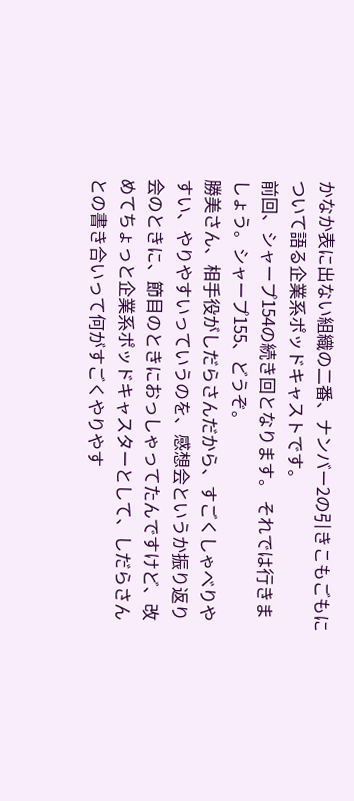かなか表に出ない組織の二番、ナンバー2の引きこもごもについて語る企業系ポッドキャストです。
前回、シャープ154の続き回となります。 それでは行きましょう。シャープ155、どうぞ。
勝美さん、相手役がしだらさんだから、すごくしゃべりやすい、やりやすいっていうのを、感想会というか振り返り会のときに、節目のときにおっしゃってたんですけど、改めてちょっと企業系ポッドキャスターとして、しだらさんとの書き合いって何がすごくやりやす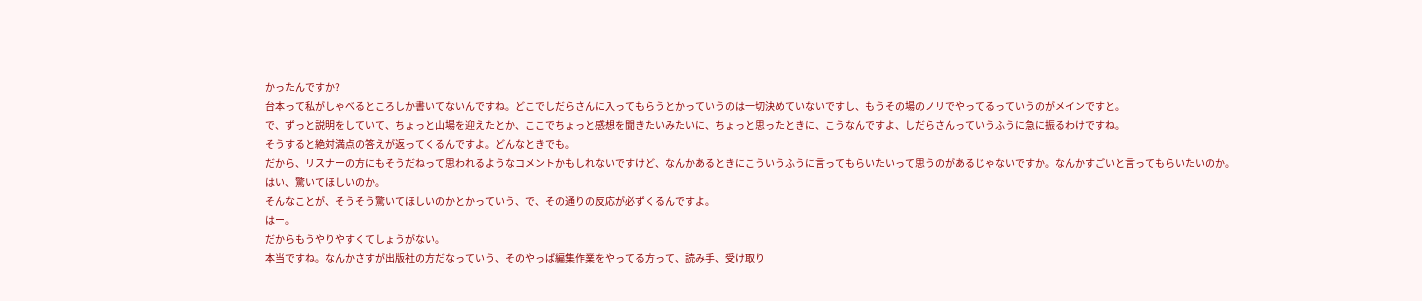かったんですか?
台本って私がしゃべるところしか書いてないんですね。どこでしだらさんに入ってもらうとかっていうのは一切決めていないですし、もうその場のノリでやってるっていうのがメインですと。
で、ずっと説明をしていて、ちょっと山場を迎えたとか、ここでちょっと感想を聞きたいみたいに、ちょっと思ったときに、こうなんですよ、しだらさんっていうふうに急に振るわけですね。
そうすると絶対満点の答えが返ってくるんですよ。どんなときでも。
だから、リスナーの方にもそうだねって思われるようなコメントかもしれないですけど、なんかあるときにこういうふうに言ってもらいたいって思うのがあるじゃないですか。なんかすごいと言ってもらいたいのか。
はい、驚いてほしいのか。
そんなことが、そうそう驚いてほしいのかとかっていう、で、その通りの反応が必ずくるんですよ。
はー。
だからもうやりやすくてしょうがない。
本当ですね。なんかさすが出版社の方だなっていう、そのやっぱ編集作業をやってる方って、読み手、受け取り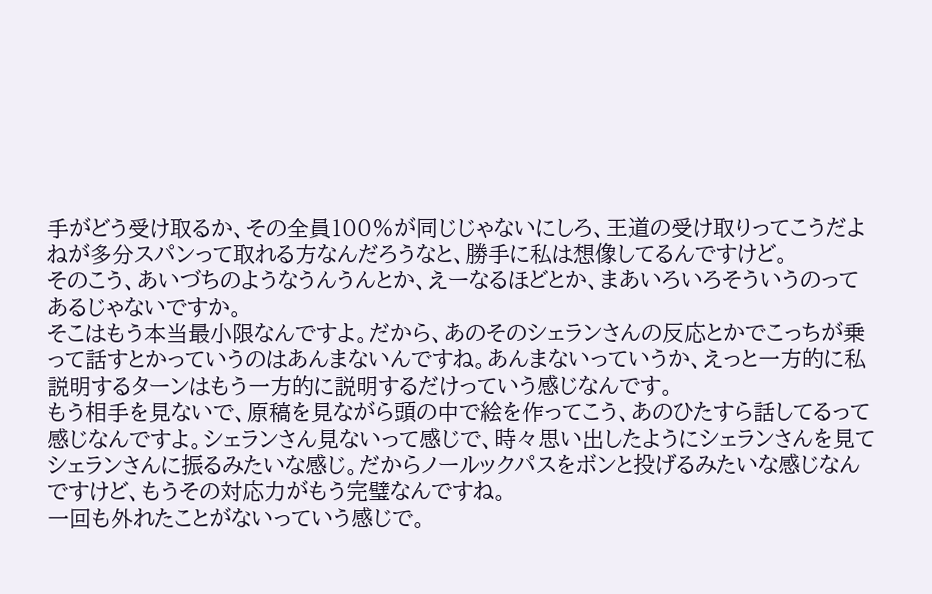手がどう受け取るか、その全員100%が同じじゃないにしろ、王道の受け取りってこうだよねが多分スパンって取れる方なんだろうなと、勝手に私は想像してるんですけど。
そのこう、あいづちのようなうんうんとか、えーなるほどとか、まあいろいろそういうのってあるじゃないですか。
そこはもう本当最小限なんですよ。だから、あのそのシェランさんの反応とかでこっちが乗って話すとかっていうのはあんまないんですね。あんまないっていうか、えっと一方的に私説明するターンはもう一方的に説明するだけっていう感じなんです。
もう相手を見ないで、原稿を見ながら頭の中で絵を作ってこう、あのひたすら話してるって感じなんですよ。シェランさん見ないって感じで、時々思い出したようにシェランさんを見てシェランさんに振るみたいな感じ。だからノールックパスをボンと投げるみたいな感じなんですけど、もうその対応力がもう完璧なんですね。
一回も外れたことがないっていう感じで。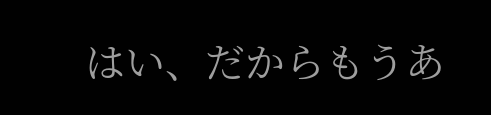はい、だからもうあ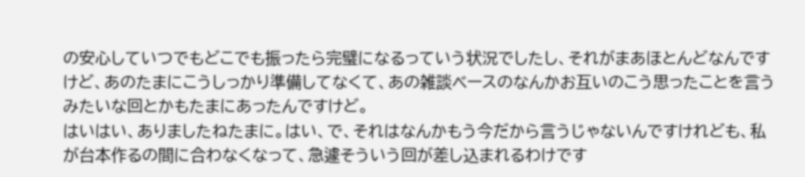の安心していつでもどこでも振ったら完璧になるっていう状況でしたし、それがまあほとんどなんですけど、あのたまにこうしっかり準備してなくて、あの雑談ベースのなんかお互いのこう思ったことを言うみたいな回とかもたまにあったんですけど。
はいはい、ありましたねたまに。はい、で、それはなんかもう今だから言うじゃないんですけれども、私が台本作るの間に合わなくなって、急遽そういう回が差し込まれるわけです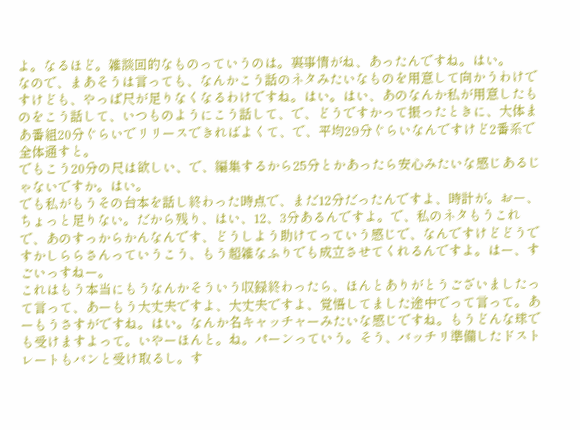よ。なるほど。雑談回的なものっていうのは。裏事情がね、あったんですね。はい。
なので、まあそうは言っても、なんかこう話のネタみたいなものを用意して向かうわけですけども、やっぱ尺が足りなくなるわけですね。はい。はい、あのなんか私が用意したものをこう話して、いつものようにこう話して、で、どうですかって振ったときに、大体まあ番組20分ぐらいでリリースできればよくて、で、平均29分ぐらいなんですけど2番系で全体通すと。
でもこう20分の尺は欲しい、で、編集するから25分とかあったら安心みたいな感じあるじゃないですか。はい。
でも私がもうその台本を話し終わった時点で、まだ12分だったんですよ、時計が。おー、ちょっと足りない。だから残り、はい、12、3分あるんですよ。で、私のネタもうこれで、あのすっからかんなんです、どうしよう助けてっていう感じで、なんですけどどうですかしららさんっていうこう、もう超雑なふりでも成立させてくれるんですよ。はー、すごいっすねー。
これはもう本当にもうなんかそういう収録終わったら、ほんとありがとうございましたって言って、あーもう大丈夫ですよ、大丈夫ですよ、覚悟してました途中でって言って。あーもうさすがですね。はい。なんか名キャッチャーみたいな感じですね。もうどんな球でも受けますよって。いやーほんと。ね。パーンっていう。そう、バッチリ準備したドストレートもバンと受け取るし。す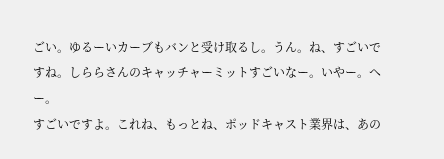ごい。ゆるーいカーブもバンと受け取るし。うん。ね、すごいですね。しららさんのキャッチャーミットすごいなー。いやー。へー。
すごいですよ。これね、もっとね、ポッドキャスト業界は、あの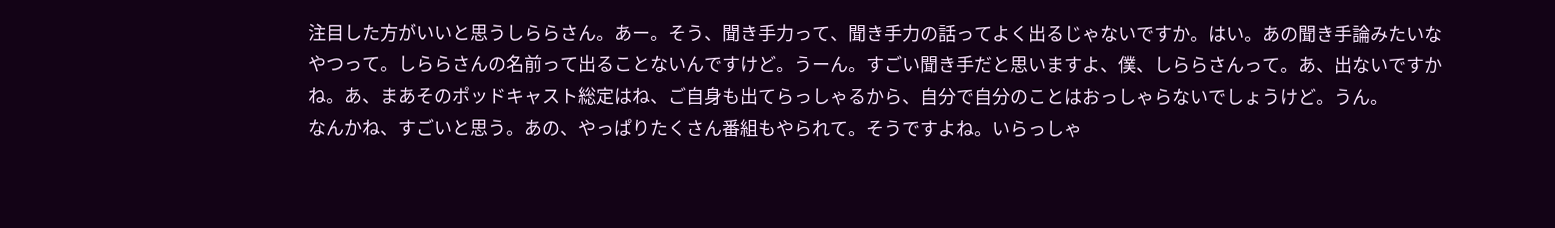注目した方がいいと思うしららさん。あー。そう、聞き手力って、聞き手力の話ってよく出るじゃないですか。はい。あの聞き手論みたいなやつって。しららさんの名前って出ることないんですけど。うーん。すごい聞き手だと思いますよ、僕、しららさんって。あ、出ないですかね。あ、まあそのポッドキャスト総定はね、ご自身も出てらっしゃるから、自分で自分のことはおっしゃらないでしょうけど。うん。
なんかね、すごいと思う。あの、やっぱりたくさん番組もやられて。そうですよね。いらっしゃ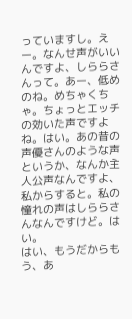っていますし。えー。なんせ声がいいんですよ、しららさんって。あー、低めのね。めちゃくちゃ。ちょっとエッチの効いた声ですよね。はい。あの昔の声優さんのような声というか、なんか主人公声なんですよ、私からすると。私の憧れの声はしららさんなんですけど。はい。
はい、もうだからもう、あ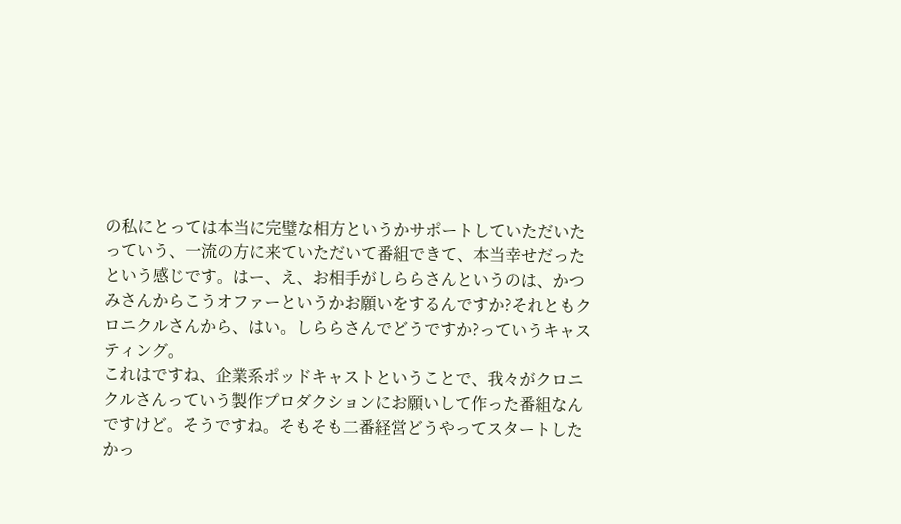の私にとっては本当に完璧な相方というかサポートしていただいたっていう、一流の方に来ていただいて番組できて、本当幸せだったという感じです。はー、え、お相手がしららさんというのは、かつみさんからこうオファーというかお願いをするんですか?それともクロニクルさんから、はい。しららさんでどうですか?っていうキャスティング。
これはですね、企業系ポッドキャストということで、我々がクロニクルさんっていう製作プロダクションにお願いして作った番組なんですけど。そうですね。そもそも二番経営どうやってスタートしたかっ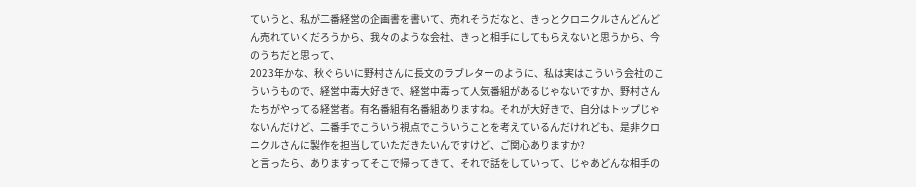ていうと、私が二番経営の企画書を書いて、売れそうだなと、きっとクロニクルさんどんどん売れていくだろうから、我々のような会社、きっと相手にしてもらえないと思うから、今のうちだと思って、
2023年かな、秋ぐらいに野村さんに長文のラブレターのように、私は実はこういう会社のこういうもので、経営中毒大好きで、経営中毒って人気番組があるじゃないですか、野村さんたちがやってる経営者。有名番組有名番組ありますね。それが大好きで、自分はトップじゃないんだけど、二番手でこういう視点でこういうことを考えているんだけれども、是非クロニクルさんに製作を担当していただきたいんですけど、ご関心ありますか?
と言ったら、ありますってそこで帰ってきて、それで話をしていって、じゃあどんな相手の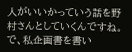人がいいかっていう話を野村さんとしていくんですね。で、私企画書を書い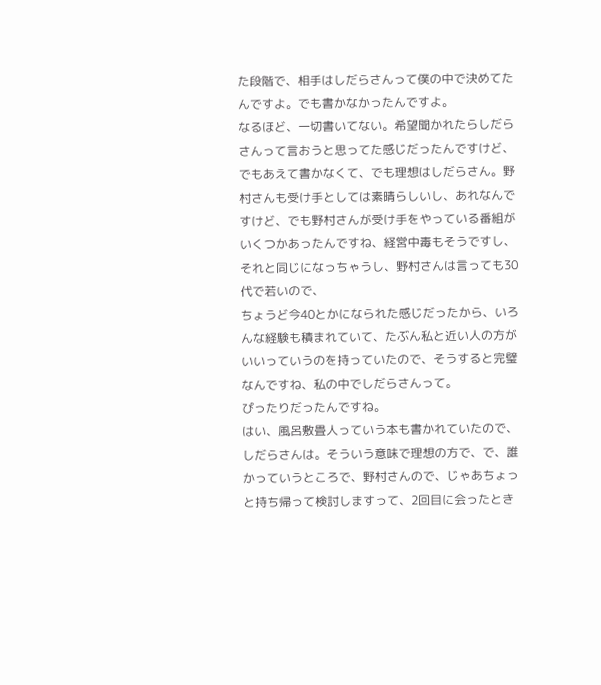た段階で、相手はしだらさんって僕の中で決めてたんですよ。でも書かなかったんですよ。
なるほど、一切書いてない。希望聞かれたらしだらさんって言おうと思ってた感じだったんですけど、でもあえて書かなくて、でも理想はしだらさん。野村さんも受け手としては素晴らしいし、あれなんですけど、でも野村さんが受け手をやっている番組がいくつかあったんですね、経営中毒もそうですし、それと同じになっちゃうし、野村さんは言っても30代で若いので、
ちょうど今40とかになられた感じだったから、いろんな経験も積まれていて、たぶん私と近い人の方がいいっていうのを持っていたので、そうすると完璧なんですね、私の中でしだらさんって。
ぴったりだったんですね。
はい、風呂敷畳人っていう本も書かれていたので、しだらさんは。そういう意味で理想の方で、で、誰かっていうところで、野村さんので、じゃあちょっと持ち帰って検討しますって、2回目に会ったとき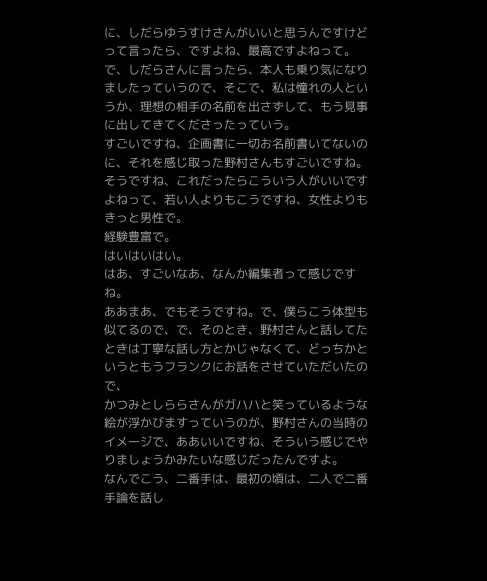に、しだらゆうすけさんがいいと思うんですけどって言ったら、ですよね、最高ですよねって。
で、しだらさんに言ったら、本人も乗り気になりましたっていうので、そこで、私は憧れの人というか、理想の相手の名前を出さずして、もう見事に出してきてくださったっていう。
すごいですね、企画書に一切お名前書いてないのに、それを感じ取った野村さんもすごいですね。
そうですね、これだったらこういう人がいいですよねって、若い人よりもこうですね、女性よりもきっと男性で。
経験豊富で。
はいはいはい。
はあ、すごいなあ、なんか編集者って感じですね。
ああまあ、でもそうですね。で、僕らこう体型も似てるので、で、そのとき、野村さんと話してたときは丁寧な話し方とかじゃなくて、どっちかというともうフランクにお話をさせていただいたので、
かつみとしららさんがガハハと笑っているような絵が浮かびますっていうのが、野村さんの当時のイメージで、ああいいですね、そういう感じでやりましょうかみたいな感じだったんですよ。
なんでこう、二番手は、最初の頃は、二人で二番手論を話し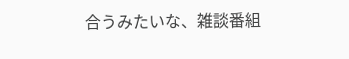合うみたいな、雑談番組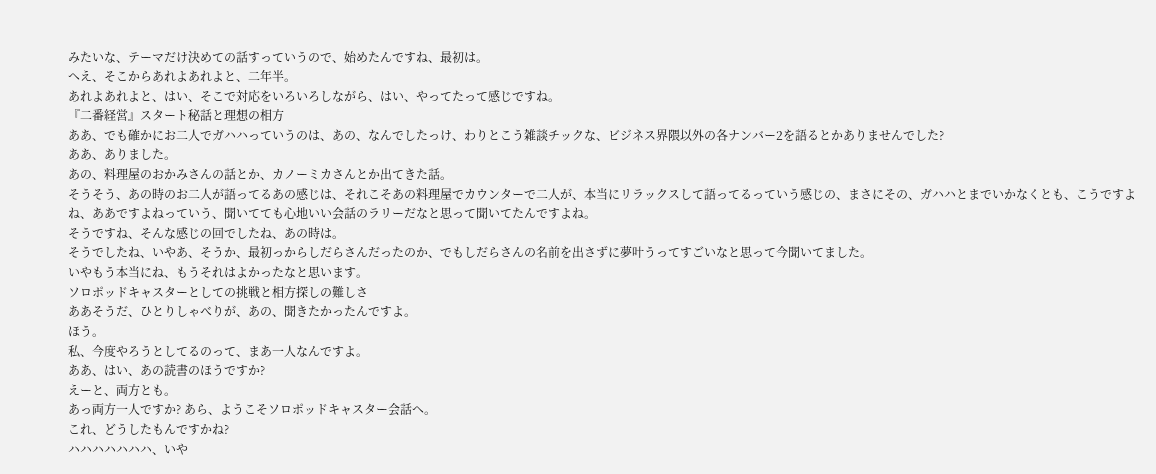みたいな、テーマだけ決めての話すっていうので、始めたんですね、最初は。
へえ、そこからあれよあれよと、二年半。
あれよあれよと、はい、そこで対応をいろいろしながら、はい、やってたって感じですね。
『二番経営』スタート秘話と理想の相方
ああ、でも確かにお二人でガハハっていうのは、あの、なんでしたっけ、わりとこう雑談チックな、ビジネス界隈以外の各ナンバー2を語るとかありませんでした?
ああ、ありました。
あの、料理屋のおかみさんの話とか、カノーミカさんとか出てきた話。
そうそう、あの時のお二人が語ってるあの感じは、それこそあの料理屋でカウンターで二人が、本当にリラックスして語ってるっていう感じの、まさにその、ガハハとまでいかなくとも、こうですよね、ああですよねっていう、聞いてても心地いい会話のラリーだなと思って聞いてたんですよね。
そうですね、そんな感じの回でしたね、あの時は。
そうでしたね、いやあ、そうか、最初っからしだらさんだったのか、でもしだらさんの名前を出さずに夢叶うってすごいなと思って今聞いてました。
いやもう本当にね、もうそれはよかったなと思います。
ソロポッドキャスターとしての挑戦と相方探しの難しさ
ああそうだ、ひとりしゃべりが、あの、聞きたかったんですよ。
ほう。
私、今度やろうとしてるのって、まあ一人なんですよ。
ああ、はい、あの読書のほうですか?
えーと、両方とも。
あっ両方一人ですか? あら、ようこそソロポッドキャスター会話へ。
これ、どうしたもんですかね?
ハハハハハハハ、いや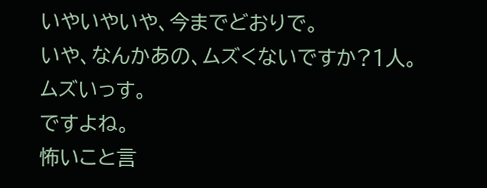いやいやいや、今までどおりで。
いや、なんかあの、ムズくないですか?1人。
ムズいっす。
ですよね。
怖いこと言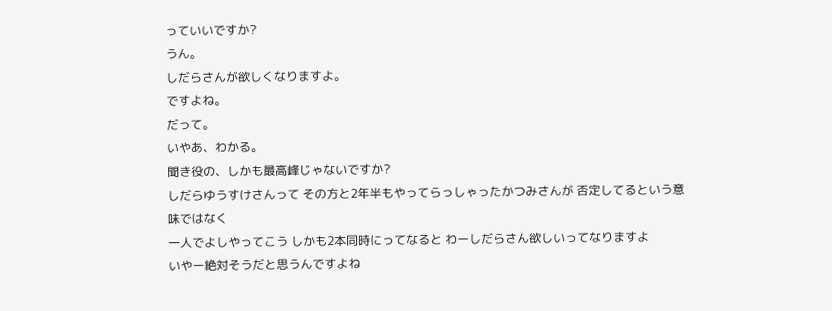っていいですか?
うん。
しだらさんが欲しくなりますよ。
ですよね。
だって。
いやあ、わかる。
聞き役の、しかも最高峰じゃないですか?
しだらゆうすけさんって その方と2年半もやってらっしゃったかつみさんが 否定してるという意味ではなく
一人でよしやってこう しかも2本同時にってなると わーしだらさん欲しいってなりますよ
いやー絶対そうだと思うんですよね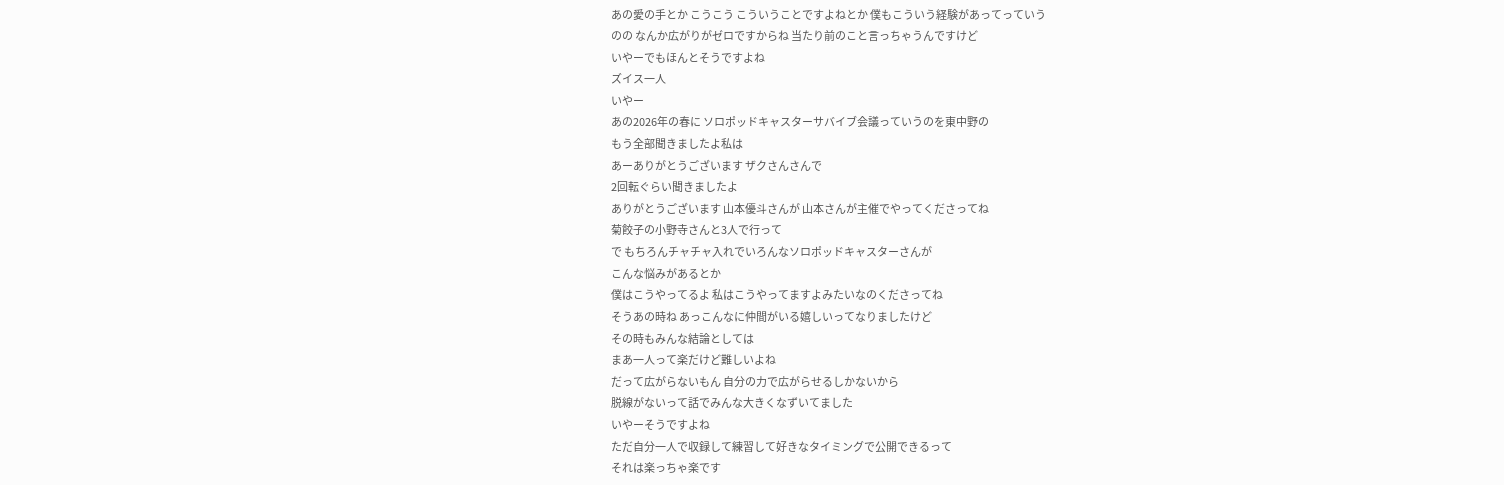あの愛の手とか こうこう こういうことですよねとか 僕もこういう経験があってっていう
のの なんか広がりがゼロですからね 当たり前のこと言っちゃうんですけど
いやーでもほんとそうですよね
ズイス一人
いやー
あの2026年の春に ソロポッドキャスターサバイブ会議っていうのを東中野の
もう全部聞きましたよ私は
あーありがとうございます ザクさんさんで
2回転ぐらい聞きましたよ
ありがとうございます 山本優斗さんが 山本さんが主催でやってくださってね
菊餃子の小野寺さんと3人で行って
で もちろんチャチャ入れでいろんなソロポッドキャスターさんが
こんな悩みがあるとか
僕はこうやってるよ 私はこうやってますよみたいなのくださってね
そうあの時ね あっこんなに仲間がいる嬉しいってなりましたけど
その時もみんな結論としては
まあ一人って楽だけど難しいよね
だって広がらないもん 自分の力で広がらせるしかないから
脱線がないって話でみんな大きくなずいてました
いやーそうですよね
ただ自分一人で収録して練習して好きなタイミングで公開できるって
それは楽っちゃ楽です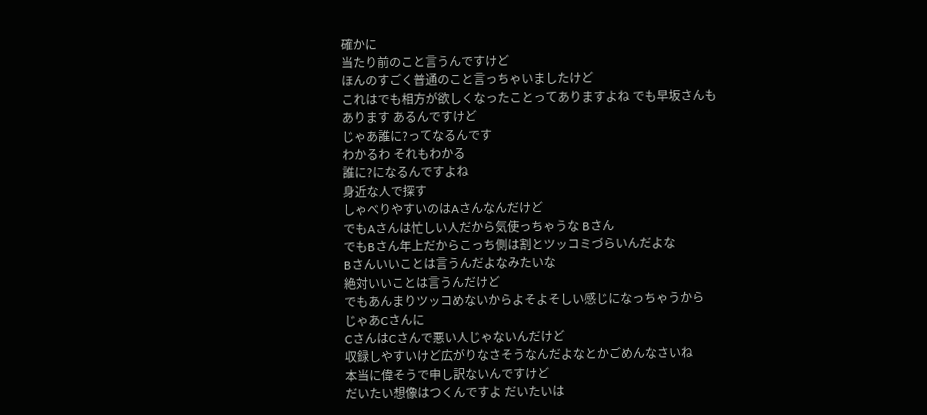確かに
当たり前のこと言うんですけど
ほんのすごく普通のこと言っちゃいましたけど
これはでも相方が欲しくなったことってありますよね でも早坂さんも
あります あるんですけど
じゃあ誰に?ってなるんです
わかるわ それもわかる
誰に?になるんですよね
身近な人で探す
しゃべりやすいのはAさんなんだけど
でもAさんは忙しい人だから気使っちゃうな Bさん
でもBさん年上だからこっち側は割とツッコミづらいんだよな
Bさんいいことは言うんだよなみたいな
絶対いいことは言うんだけど
でもあんまりツッコめないからよそよそしい感じになっちゃうから
じゃあCさんに
CさんはCさんで悪い人じゃないんだけど
収録しやすいけど広がりなさそうなんだよなとかごめんなさいね
本当に偉そうで申し訳ないんですけど
だいたい想像はつくんですよ だいたいは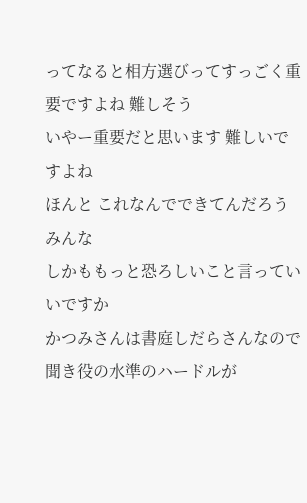ってなると相方選びってすっごく重要ですよね 難しそう
いやー重要だと思います 難しいですよね
ほんと これなんでできてんだろうみんな
しかももっと恐ろしいこと言っていいですか
かつみさんは書庭しだらさんなので
聞き役の水準のハードルが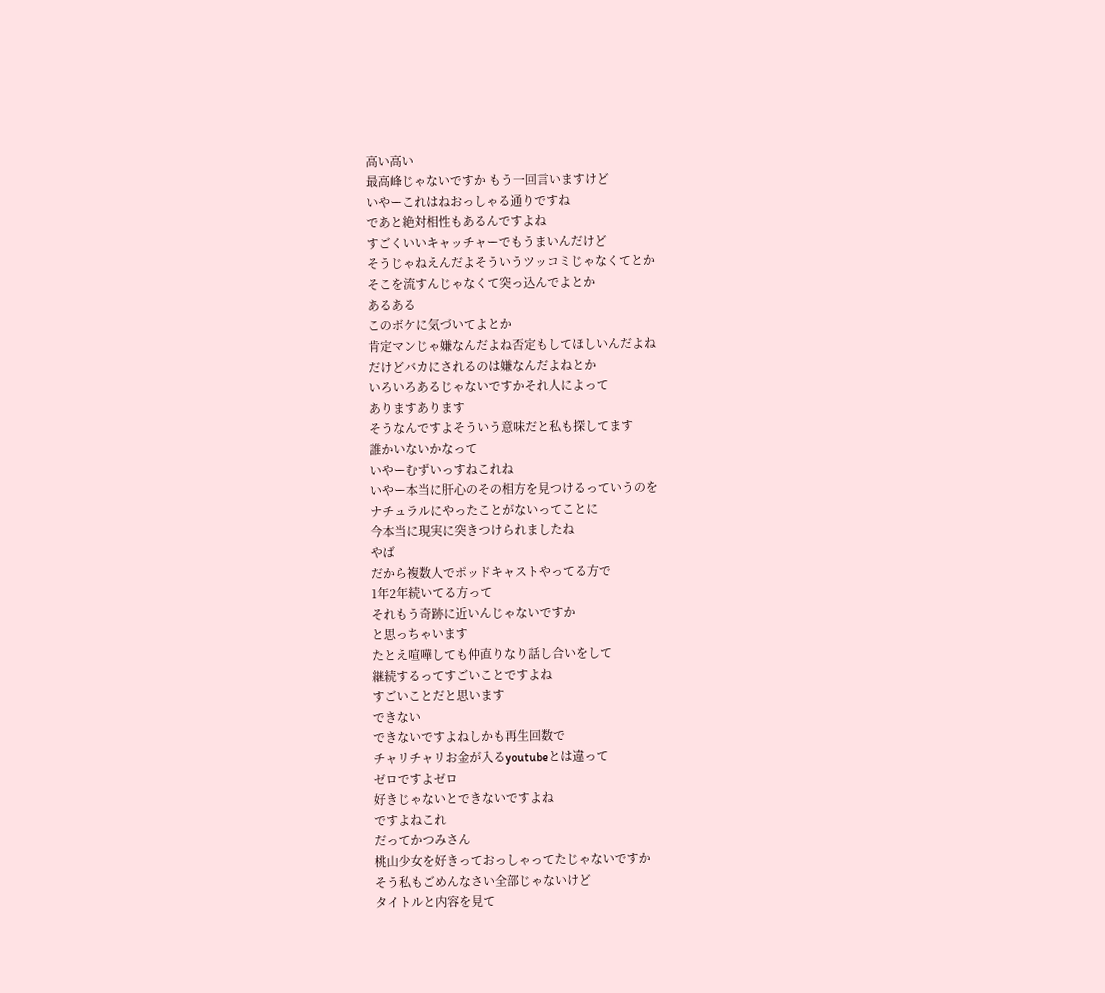高い高い
最高峰じゃないですか もう一回言いますけど
いやーこれはねおっしゃる通りですね
であと絶対相性もあるんですよね
すごくいいキャッチャーでもうまいんだけど
そうじゃねえんだよそういうツッコミじゃなくてとか
そこを流すんじゃなくて突っ込んでよとか
あるある
このボケに気づいてよとか
肯定マンじゃ嫌なんだよね否定もしてほしいんだよね
だけどバカにされるのは嫌なんだよねとか
いろいろあるじゃないですかそれ人によって
ありますあります
そうなんですよそういう意味だと私も探してます
誰かいないかなって
いやーむずいっすねこれね
いやー本当に肝心のその相方を見つけるっていうのを
ナチュラルにやったことがないってことに
今本当に現実に突きつけられましたね
やば
だから複数人でポッドキャストやってる方で
1年2年続いてる方って
それもう奇跡に近いんじゃないですか
と思っちゃいます
たとえ喧嘩しても仲直りなり話し合いをして
継続するってすごいことですよね
すごいことだと思います
できない
できないですよねしかも再生回数で
チャリチャリお金が入るyoutubeとは違って
ゼロですよゼロ
好きじゃないとできないですよね
ですよねこれ
だってかつみさん
桃山少女を好きっておっしゃってたじゃないですか
そう私もごめんなさい全部じゃないけど
タイトルと内容を見て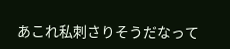あこれ私刺さりそうだなって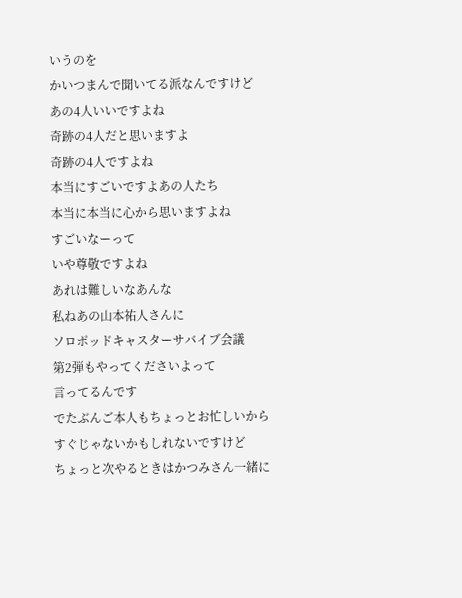いうのを
かいつまんで聞いてる派なんですけど
あの4人いいですよね
奇跡の4人だと思いますよ
奇跡の4人ですよね
本当にすごいですよあの人たち
本当に本当に心から思いますよね
すごいなーって
いや尊敬ですよね
あれは難しいなあんな
私ねあの山本祐人さんに
ソロポッドキャスターサバイブ会議
第2弾もやってくださいよって
言ってるんです
でたぶんご本人もちょっとお忙しいから
すぐじゃないかもしれないですけど
ちょっと次やるときはかつみさん一緒に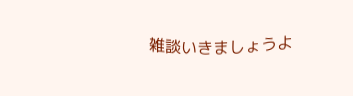雑談いきましょうよ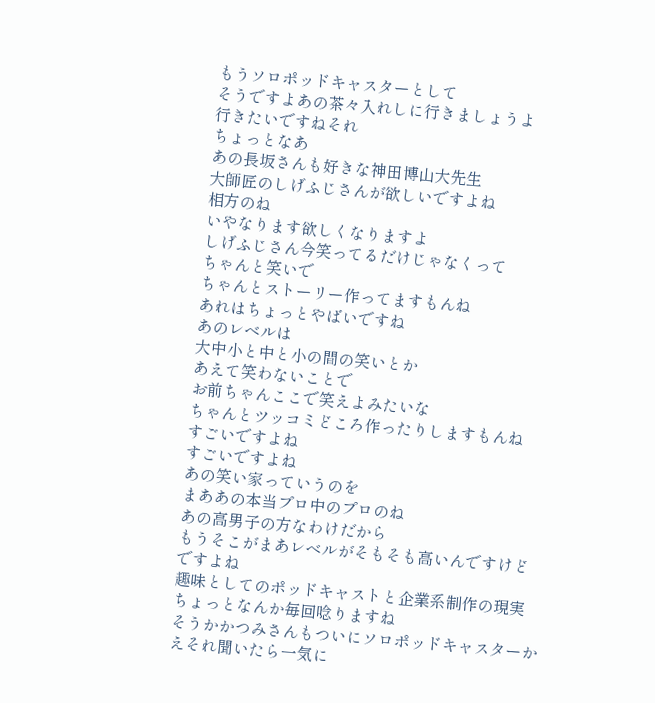もうソロポッドキャスターとして
そうですよあの茶々入れしに行きましょうよ
行きたいですねそれ
ちょっとなあ
あの長坂さんも好きな神田博山大先生
大師匠のしげふじさんが欲しいですよね
相方のね
いやなります欲しくなりますよ
しげふじさん今笑ってるだけじゃなくって
ちゃんと笑いで
ちゃんとストーリー作ってますもんね
あれはちょっとやばいですね
あのレベルは
大中小と中と小の間の笑いとか
あえて笑わないことで
お前ちゃんここで笑えよみたいな
ちゃんとツッコミどころ作ったりしますもんね
すごいですよね
すごいですよね
あの笑い家っていうのを
まああの本当プロ中のプロのね
あの高男子の方なわけだから
もうそこがまあレベルがそもそも高いんですけど
ですよね
趣味としてのポッドキャストと企業系制作の現実
ちょっとなんか毎回唸りますね
そうかかつみさんもついにソロポッドキャスターか
えそれ聞いたら一気に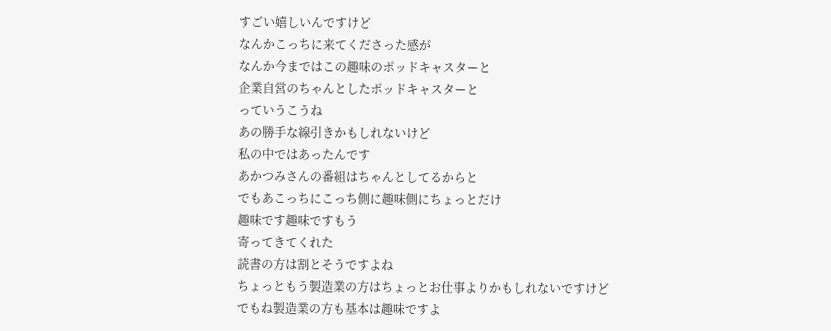すごい嬉しいんですけど
なんかこっちに来てくださった感が
なんか今まではこの趣味のポッドキャスターと
企業自営のちゃんとしたポッドキャスターと
っていうこうね
あの勝手な線引きかもしれないけど
私の中ではあったんです
あかつみさんの番組はちゃんとしてるからと
でもあこっちにこっち側に趣味側にちょっとだけ
趣味です趣味ですもう
寄ってきてくれた
読書の方は割とそうですよね
ちょっともう製造業の方はちょっとお仕事よりかもしれないですけど
でもね製造業の方も基本は趣味ですよ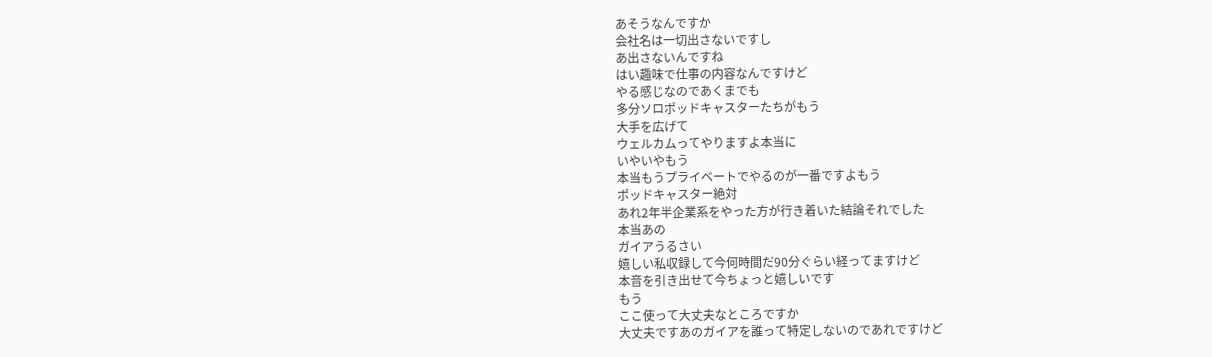あそうなんですか
会社名は一切出さないですし
あ出さないんですね
はい趣味で仕事の内容なんですけど
やる感じなのであくまでも
多分ソロポッドキャスターたちがもう
大手を広げて
ウェルカムってやりますよ本当に
いやいやもう
本当もうプライベートでやるのが一番ですよもう
ポッドキャスター絶対
あれ2年半企業系をやった方が行き着いた結論それでした
本当あの
ガイアうるさい
嬉しい私収録して今何時間だ90分ぐらい経ってますけど
本音を引き出せて今ちょっと嬉しいです
もう
ここ使って大丈夫なところですか
大丈夫ですあのガイアを誰って特定しないのであれですけど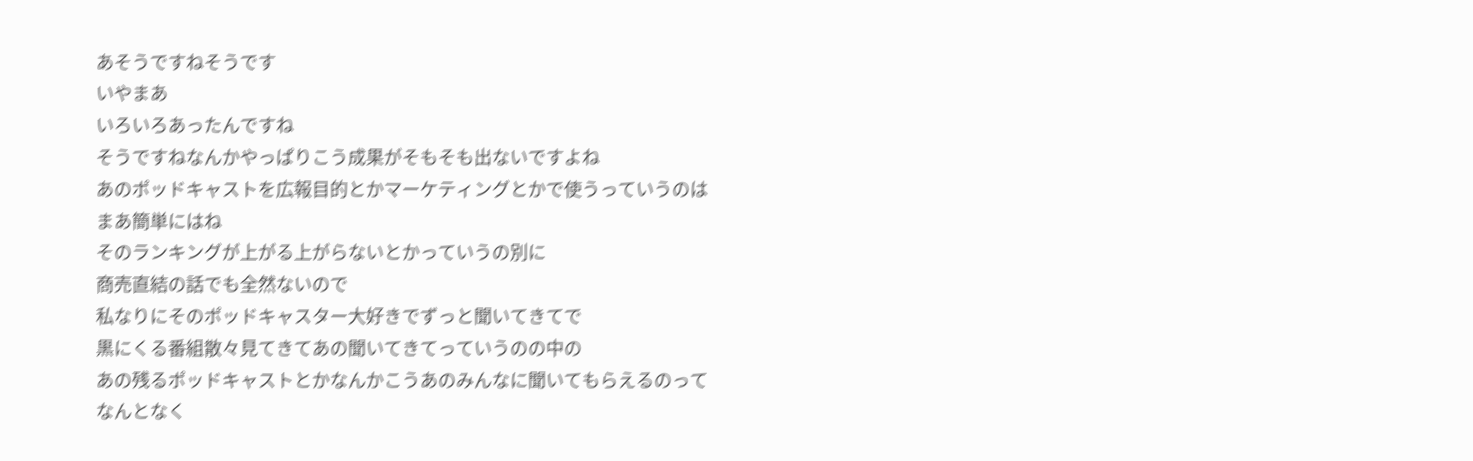あそうですねそうです
いやまあ
いろいろあったんですね
そうですねなんかやっぱりこう成果がそもそも出ないですよね
あのポッドキャストを広報目的とかマーケティングとかで使うっていうのは
まあ簡単にはね
そのランキングが上がる上がらないとかっていうの別に
商売直結の話でも全然ないので
私なりにそのポッドキャスター大好きでずっと聞いてきてで
黒にくる番組散々見てきてあの聞いてきてっていうのの中の
あの残るポッドキャストとかなんかこうあのみんなに聞いてもらえるのって
なんとなく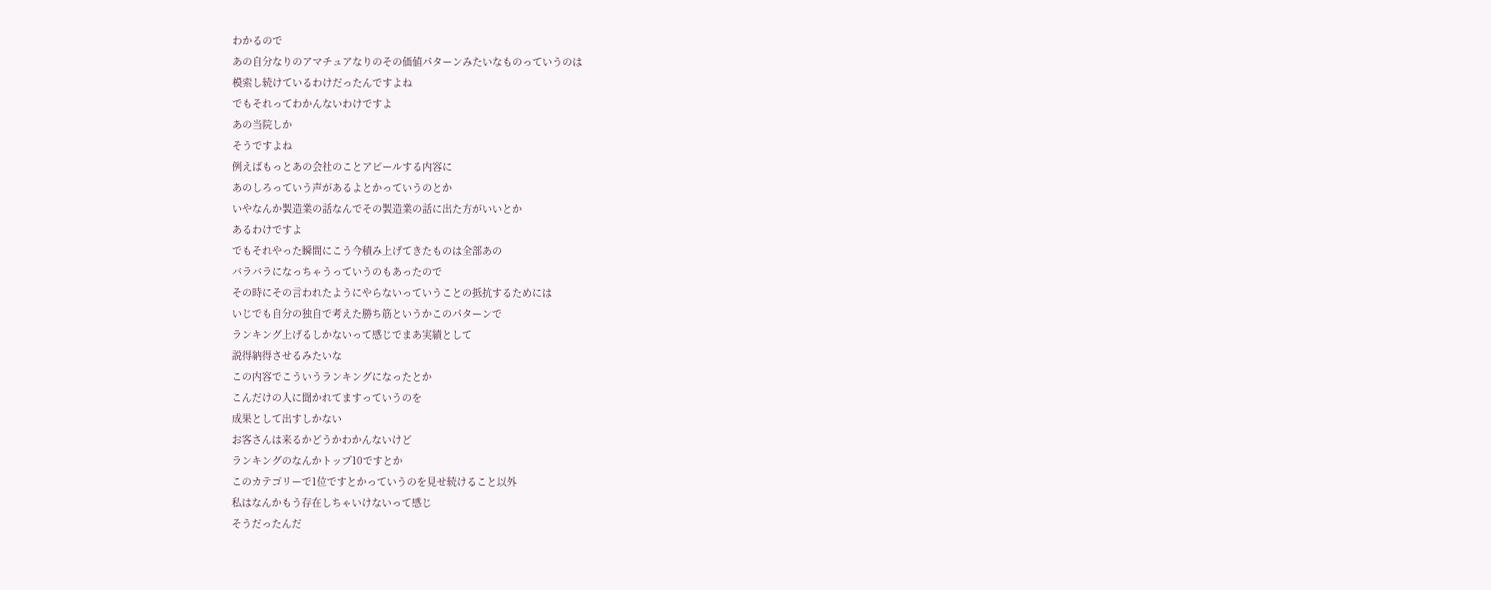わかるので
あの自分なりのアマチュアなりのその価値パターンみたいなものっていうのは
模索し続けているわけだったんですよね
でもそれってわかんないわけですよ
あの当院しか
そうですよね
例えばもっとあの会社のことアピールする内容に
あのしろっていう声があるよとかっていうのとか
いやなんか製造業の話なんでその製造業の話に出た方がいいとか
あるわけですよ
でもそれやった瞬間にこう今積み上げてきたものは全部あの
バラバラになっちゃうっていうのもあったので
その時にその言われたようにやらないっていうことの抵抗するためには
いじでも自分の独自で考えた勝ち筋というかこのパターンで
ランキング上げるしかないって感じでまあ実績として
説得納得させるみたいな
この内容でこういうランキングになったとか
こんだけの人に聞かれてますっていうのを
成果として出すしかない
お客さんは来るかどうかわかんないけど
ランキングのなんかトップ10ですとか
このカテゴリーで1位ですとかっていうのを見せ続けること以外
私はなんかもう存在しちゃいけないって感じ
そうだったんだ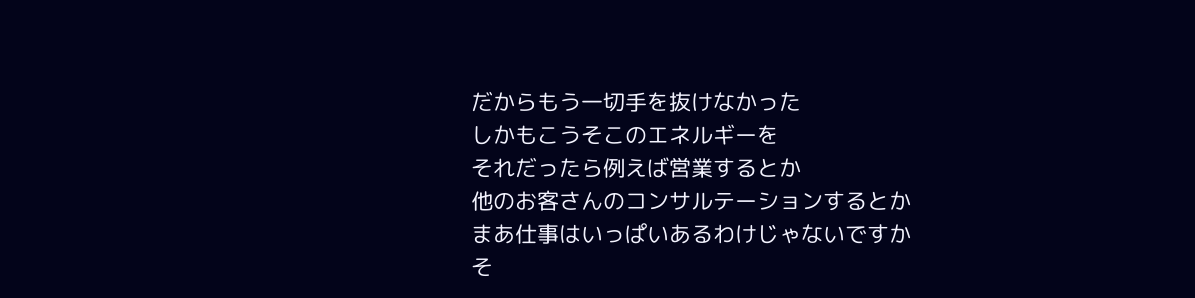だからもう一切手を抜けなかった
しかもこうそこのエネルギーを
それだったら例えば営業するとか
他のお客さんのコンサルテーションするとか
まあ仕事はいっぱいあるわけじゃないですか
そ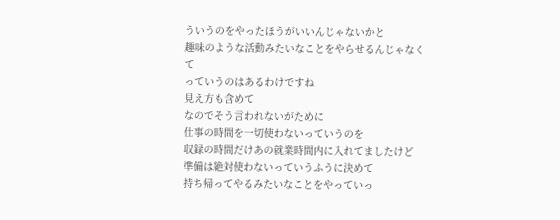ういうのをやったほうがいいんじゃないかと
趣味のような活動みたいなことをやらせるんじゃなくて
っていうのはあるわけですね
見え方も含めて
なのでそう言われないがために
仕事の時間を一切使わないっていうのを
収録の時間だけあの就業時間内に入れてましたけど
準備は絶対使わないっていうふうに決めて
持ち帰ってやるみたいなことをやっていっ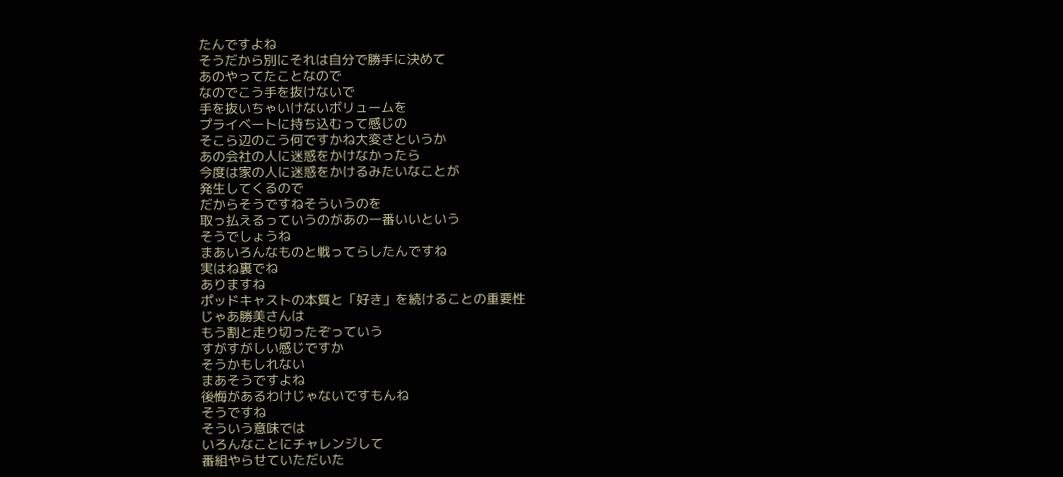たんですよね
そうだから別にそれは自分で勝手に決めて
あのやってたことなので
なのでこう手を抜けないで
手を抜いちゃいけないボリュームを
プライベートに持ち込むって感じの
そこら辺のこう何ですかね大変さというか
あの会社の人に迷惑をかけなかったら
今度は家の人に迷惑をかけるみたいなことが
発生してくるので
だからそうですねそういうのを
取っ払えるっていうのがあの一番いいという
そうでしょうね
まあいろんなものと戦ってらしたんですね
実はね裏でね
ありますね
ポッドキャストの本質と「好き」を続けることの重要性
じゃあ勝美さんは
もう割と走り切ったぞっていう
すがすがしい感じですか
そうかもしれない
まあそうですよね
後悔があるわけじゃないですもんね
そうですね
そういう意味では
いろんなことにチャレンジして
番組やらせていただいた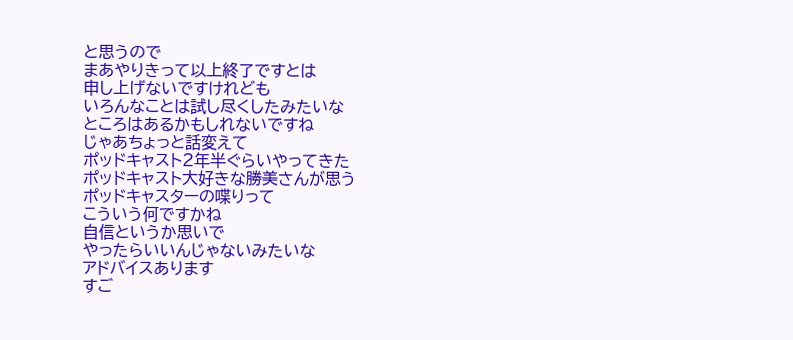と思うので
まあやりきって以上終了ですとは
申し上げないですけれども
いろんなことは試し尽くしたみたいな
ところはあるかもしれないですね
じゃあちょっと話変えて
ポッドキャスト2年半ぐらいやってきた
ポッドキャスト大好きな勝美さんが思う
ポッドキャスターの喋りって
こういう何ですかね
自信というか思いで
やったらいいんじゃないみたいな
アドバイスあります
すご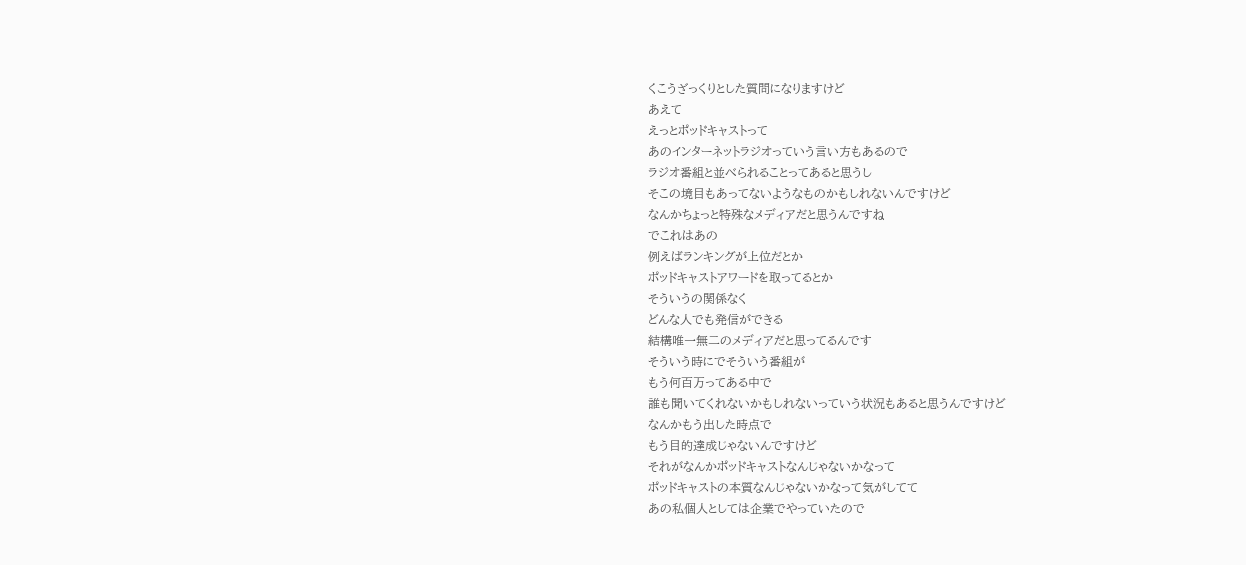くこうざっくりとした質問になりますけど
あえて
えっとポッドキャストって
あのインターネットラジオっていう言い方もあるので
ラジオ番組と並べられることってあると思うし
そこの境目もあってないようなものかもしれないんですけど
なんかちょっと特殊なメディアだと思うんですね
でこれはあの
例えばランキングが上位だとか
ポッドキャストアワードを取ってるとか
そういうの関係なく
どんな人でも発信ができる
結構唯一無二のメディアだと思ってるんです
そういう時にでそういう番組が
もう何百万ってある中で
誰も聞いてくれないかもしれないっていう状況もあると思うんですけど
なんかもう出した時点で
もう目的達成じゃないんですけど
それがなんかポッドキャストなんじゃないかなって
ポッドキャストの本質なんじゃないかなって気がしてて
あの私個人としては企業でやっていたので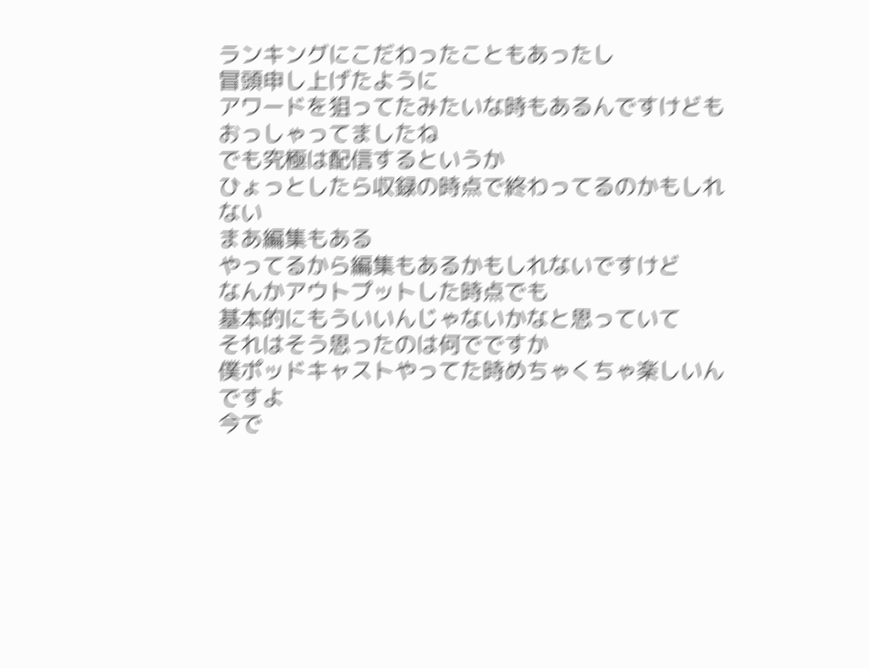ランキングにこだわったこともあったし
冒頭申し上げたように
アワードを狙ってたみたいな時もあるんですけども
おっしゃってましたね
でも究極は配信するというか
ひょっとしたら収録の時点で終わってるのかもしれない
まあ編集もある
やってるから編集もあるかもしれないですけど
なんかアウトプットした時点でも
基本的にもういいんじゃないかなと思っていて
それはそう思ったのは何でですか
僕ポッドキャストやってた時めちゃくちゃ楽しいんですよ
今で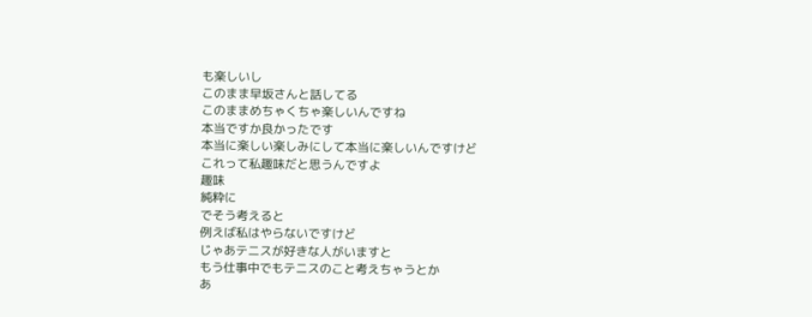も楽しいし
このまま早坂さんと話してる
このままめちゃくちゃ楽しいんですね
本当ですか良かったです
本当に楽しい楽しみにして本当に楽しいんですけど
これって私趣味だと思うんですよ
趣味
純粋に
でそう考えると
例えば私はやらないですけど
じゃあテニスが好きな人がいますと
もう仕事中でもテニスのこと考えちゃうとか
あ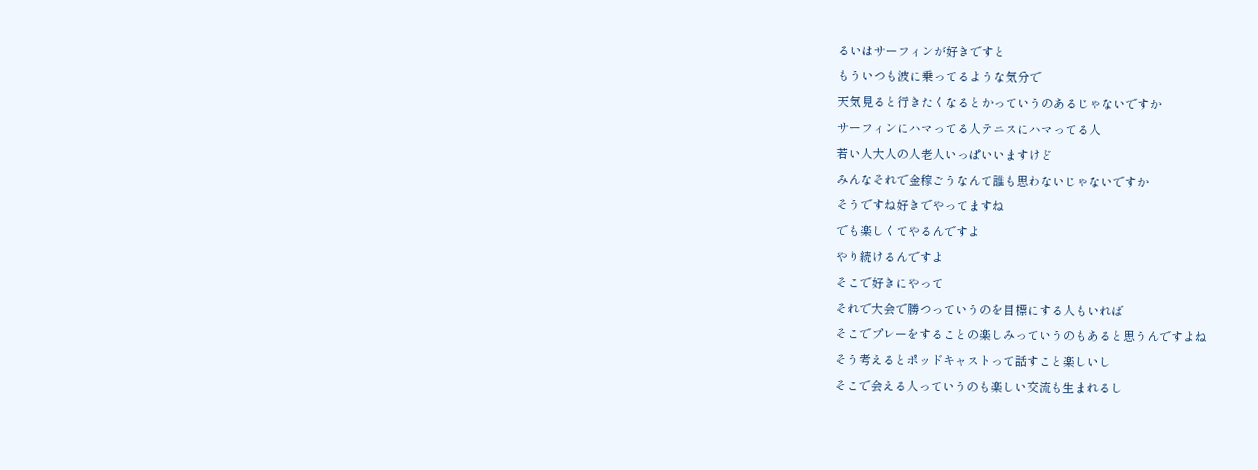るいはサーフィンが好きですと
もういつも波に乗ってるような気分で
天気見ると行きたくなるとかっていうのあるじゃないですか
サーフィンにハマってる人テニスにハマってる人
若い人大人の人老人いっぱいいますけど
みんなそれで金稼ごうなんて誰も思わないじゃないですか
そうですね好きでやってますね
でも楽しくてやるんですよ
やり続けるんですよ
そこで好きにやって
それで大会で勝つっていうのを目標にする人もいれば
そこでプレーをすることの楽しみっていうのもあると思うんですよね
そう考えるとポッドキャストって話すこと楽しいし
そこで会える人っていうのも楽しい交流も生まれるし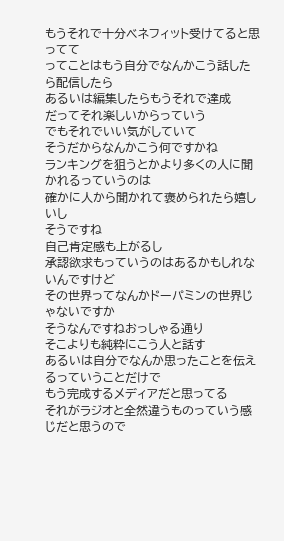もうそれで十分ベネフィット受けてると思ってて
ってことはもう自分でなんかこう話したら配信したら
あるいは編集したらもうそれで達成
だってそれ楽しいからっていう
でもそれでいい気がしていて
そうだからなんかこう何ですかね
ランキングを狙うとかより多くの人に聞かれるっていうのは
確かに人から聞かれて褒められたら嬉しいし
そうですね
自己肯定感も上がるし
承認欲求もっていうのはあるかもしれないんですけど
その世界ってなんかドーパミンの世界じゃないですか
そうなんですねおっしゃる通り
そこよりも純粋にこう人と話す
あるいは自分でなんか思ったことを伝えるっていうことだけで
もう完成するメディアだと思ってる
それがラジオと全然違うものっていう感じだと思うので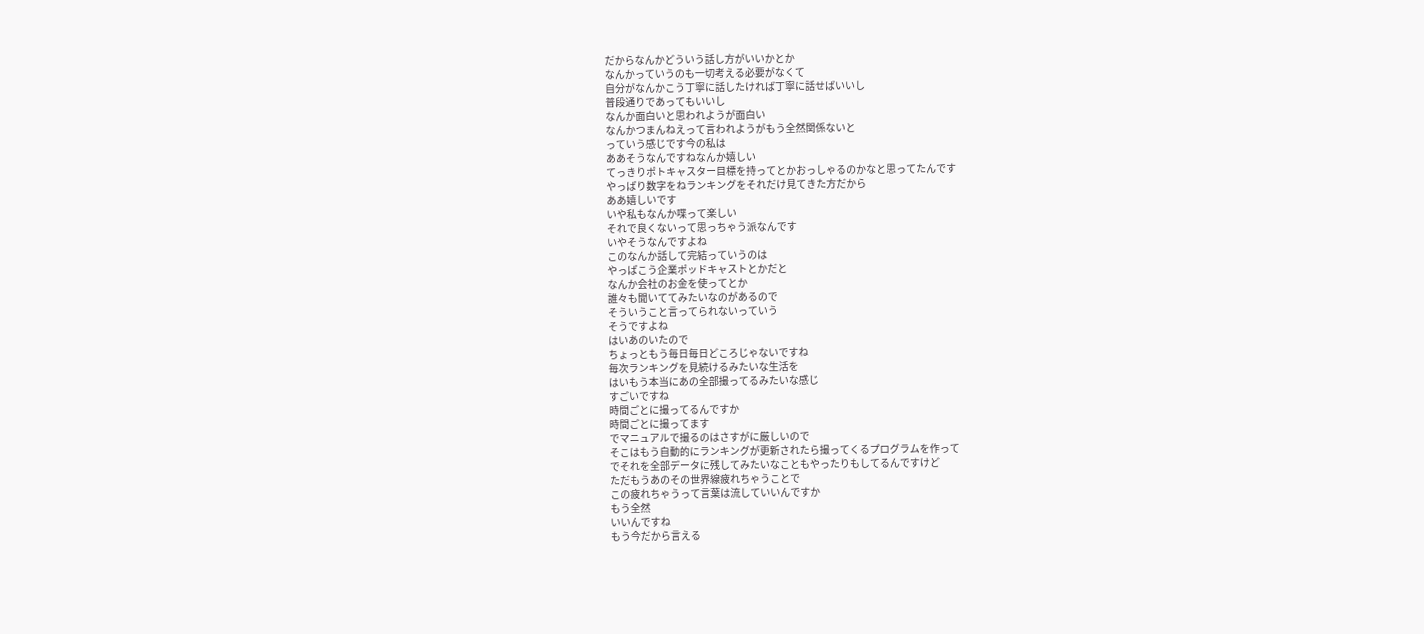だからなんかどういう話し方がいいかとか
なんかっていうのも一切考える必要がなくて
自分がなんかこう丁寧に話したければ丁寧に話せばいいし
普段通りであってもいいし
なんか面白いと思われようが面白い
なんかつまんねえって言われようがもう全然関係ないと
っていう感じです今の私は
ああそうなんですねなんか嬉しい
てっきりポトキャスター目標を持ってとかおっしゃるのかなと思ってたんです
やっぱり数字をねランキングをそれだけ見てきた方だから
ああ嬉しいです
いや私もなんか喋って楽しい
それで良くないって思っちゃう派なんです
いやそうなんですよね
このなんか話して完結っていうのは
やっぱこう企業ポッドキャストとかだと
なんか会社のお金を使ってとか
誰々も聞いててみたいなのがあるので
そういうこと言ってられないっていう
そうですよね
はいあのいたので
ちょっともう毎日毎日どころじゃないですね
毎次ランキングを見続けるみたいな生活を
はいもう本当にあの全部撮ってるみたいな感じ
すごいですね
時間ごとに撮ってるんですか
時間ごとに撮ってます
でマニュアルで撮るのはさすがに厳しいので
そこはもう自動的にランキングが更新されたら撮ってくるプログラムを作って
でそれを全部データに残してみたいなこともやったりもしてるんですけど
ただもうあのその世界線疲れちゃうことで
この疲れちゃうって言葉は流していいんですか
もう全然
いいんですね
もう今だから言える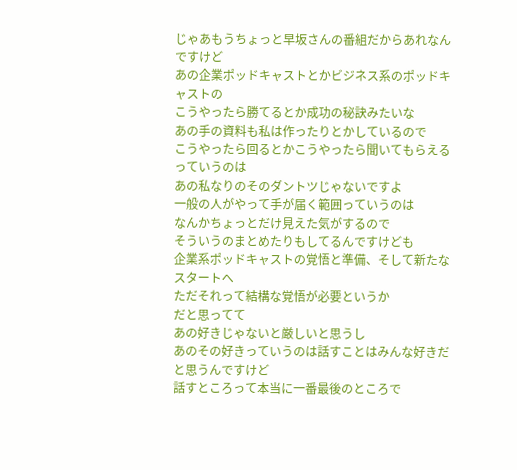じゃあもうちょっと早坂さんの番組だからあれなんですけど
あの企業ポッドキャストとかビジネス系のポッドキャストの
こうやったら勝てるとか成功の秘訣みたいな
あの手の資料も私は作ったりとかしているので
こうやったら回るとかこうやったら聞いてもらえるっていうのは
あの私なりのそのダントツじゃないですよ
一般の人がやって手が届く範囲っていうのは
なんかちょっとだけ見えた気がするので
そういうのまとめたりもしてるんですけども
企業系ポッドキャストの覚悟と準備、そして新たなスタートへ
ただそれって結構な覚悟が必要というか
だと思ってて
あの好きじゃないと厳しいと思うし
あのその好きっていうのは話すことはみんな好きだと思うんですけど
話すところって本当に一番最後のところで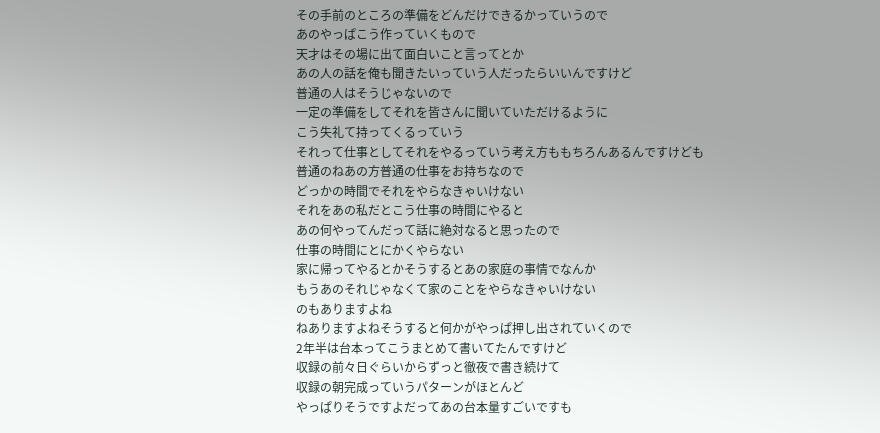その手前のところの準備をどんだけできるかっていうので
あのやっぱこう作っていくもので
天才はその場に出て面白いこと言ってとか
あの人の話を俺も聞きたいっていう人だったらいいんですけど
普通の人はそうじゃないので
一定の準備をしてそれを皆さんに聞いていただけるように
こう失礼て持ってくるっていう
それって仕事としてそれをやるっていう考え方ももちろんあるんですけども
普通のねあの方普通の仕事をお持ちなので
どっかの時間でそれをやらなきゃいけない
それをあの私だとこう仕事の時間にやると
あの何やってんだって話に絶対なると思ったので
仕事の時間にとにかくやらない
家に帰ってやるとかそうするとあの家庭の事情でなんか
もうあのそれじゃなくて家のことをやらなきゃいけない
のもありますよね
ねありますよねそうすると何かがやっぱ押し出されていくので
2年半は台本ってこうまとめて書いてたんですけど
収録の前々日ぐらいからずっと徹夜で書き続けて
収録の朝完成っていうパターンがほとんど
やっぱりそうですよだってあの台本量すごいですも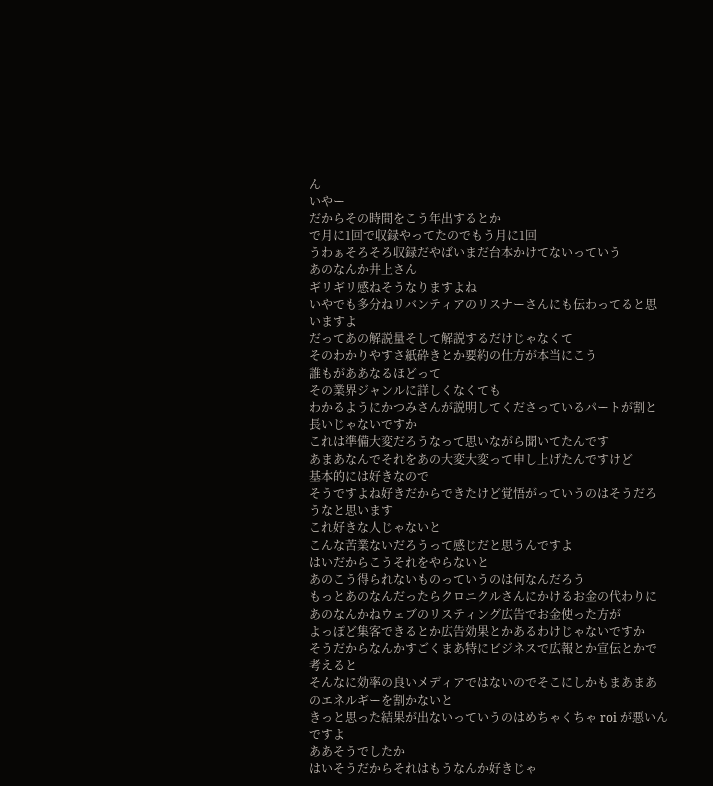ん
いやー
だからその時間をこう年出するとか
で月に1回で収録やってたのでもう月に1回
うわぁそろそろ収録だやばいまだ台本かけてないっていう
あのなんか井上さん
ギリギリ感ねそうなりますよね
いやでも多分ねリバンティアのリスナーさんにも伝わってると思いますよ
だってあの解説量そして解説するだけじゃなくて
そのわかりやすさ紙砕きとか要約の仕方が本当にこう
誰もがああなるほどって
その業界ジャンルに詳しくなくても
わかるようにかつみさんが説明してくださっているパートが割と長いじゃないですか
これは準備大変だろうなって思いながら聞いてたんです
あまあなんでそれをあの大変大変って申し上げたんですけど
基本的には好きなので
そうですよね好きだからできたけど覚悟がっていうのはそうだろうなと思います
これ好きな人じゃないと
こんな苦業ないだろうって感じだと思うんですよ
はいだからこうそれをやらないと
あのこう得られないものっていうのは何なんだろう
もっとあのなんだったらクロニクルさんにかけるお金の代わりに
あのなんかねウェブのリスティング広告でお金使った方が
よっぽど集客できるとか広告効果とかあるわけじゃないですか
そうだからなんかすごくまあ特にビジネスで広報とか宣伝とかで考えると
そんなに効率の良いメディアではないのでそこにしかもまあまあのエネルギーを割かないと
きっと思った結果が出ないっていうのはめちゃくちゃ roi が悪いんですよ
ああそうでしたか
はいそうだからそれはもうなんか好きじゃ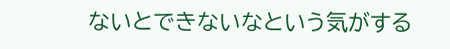ないとできないなという気がする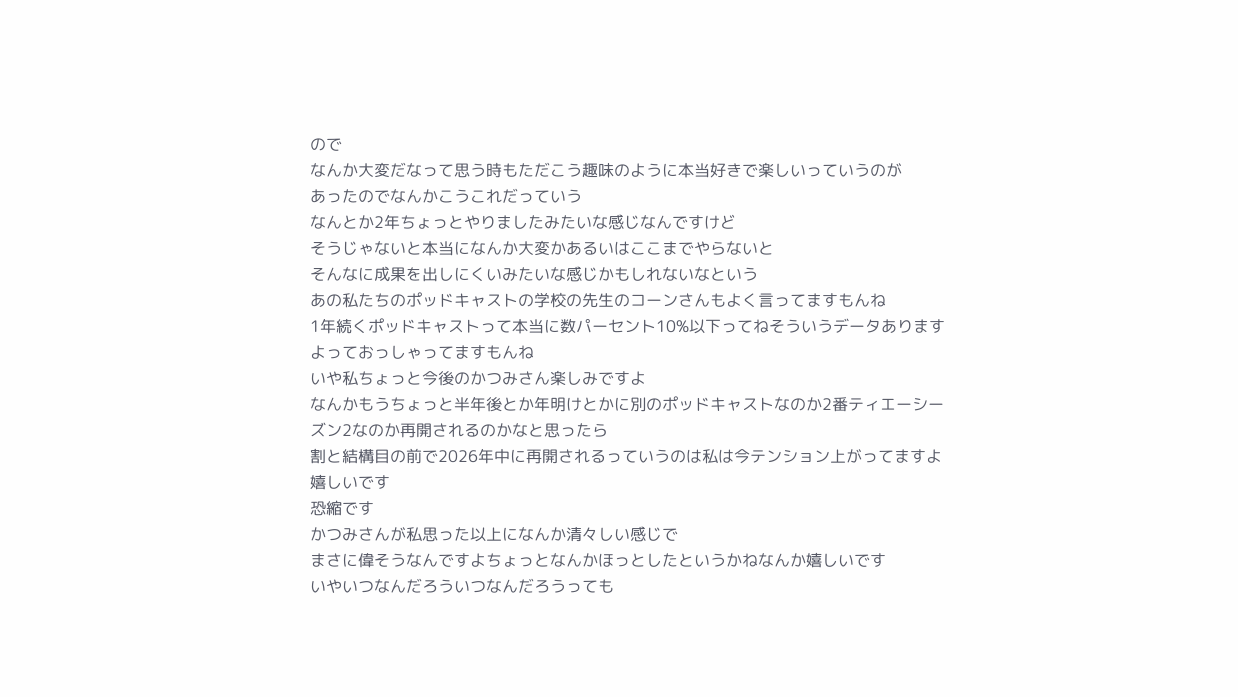ので
なんか大変だなって思う時もただこう趣味のように本当好きで楽しいっていうのが
あったのでなんかこうこれだっていう
なんとか2年ちょっとやりましたみたいな感じなんですけど
そうじゃないと本当になんか大変かあるいはここまでやらないと
そんなに成果を出しにくいみたいな感じかもしれないなという
あの私たちのポッドキャストの学校の先生のコーンさんもよく言ってますもんね
1年続くポッドキャストって本当に数パーセント10%以下ってねそういうデータありますよっておっしゃってますもんね
いや私ちょっと今後のかつみさん楽しみですよ
なんかもうちょっと半年後とか年明けとかに別のポッドキャストなのか2番ティエーシーズン2なのか再開されるのかなと思ったら
割と結構目の前で2026年中に再開されるっていうのは私は今テンション上がってますよ嬉しいです
恐縮です
かつみさんが私思った以上になんか清々しい感じで
まさに偉そうなんですよちょっとなんかほっとしたというかねなんか嬉しいです
いやいつなんだろういつなんだろうっても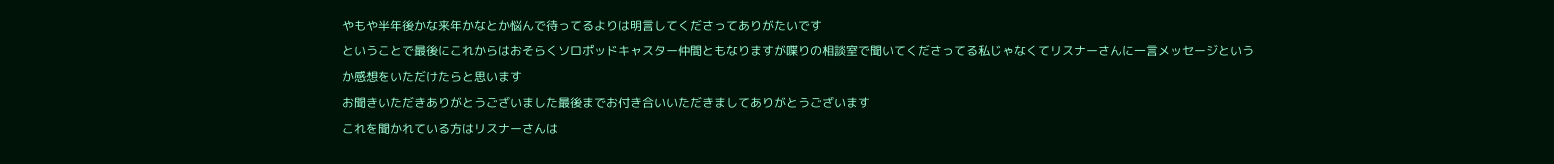やもや半年後かな来年かなとか悩んで待ってるよりは明言してくださってありがたいです
ということで最後にこれからはおそらくソロポッドキャスター仲間ともなりますが喋りの相談室で聞いてくださってる私じゃなくてリスナーさんに一言メッセージというか感想をいただけたらと思います
お聞きいただきありがとうございました最後までお付き合いいただきましてありがとうございます
これを聞かれている方はリスナーさんは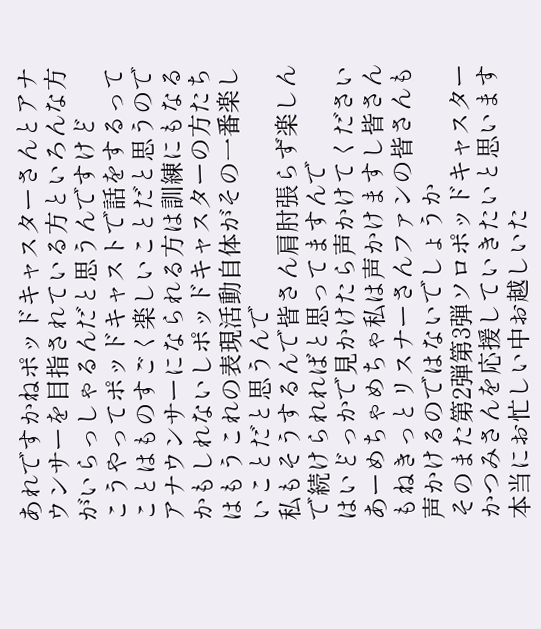あれですかねポッドキャスターさんとアナウンサーを目指されている方といろんな方がいらっしゃるんだと思うんですけど
こうやってポッドキャストで話をするってことはものすごく楽しいことだと思うので
アナウンサーになられる方は訓練にもなるかもしれないしポッドキャスターの方たちはもうこれの表現活動自体がその一番楽しいことだと思うんで
私もそうするんで皆さん肩肘張らず楽しんで続けられればと思ってますんで
はいどっかで見かけたら声かけてください
あーめちゃめちゃ私は声かけますし皆さんもねきっとリスナーさんファンの皆さんも声かけるのではないでしょうか
そのまた第2弾第3弾ソロポッドキャスターかつみさんを応援していきたいと思います
本当にお忙しい中お越しいた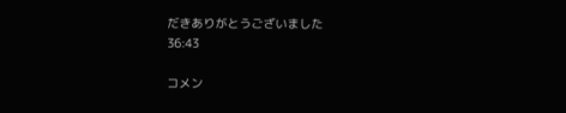だきありがとうございました
36:43

コメン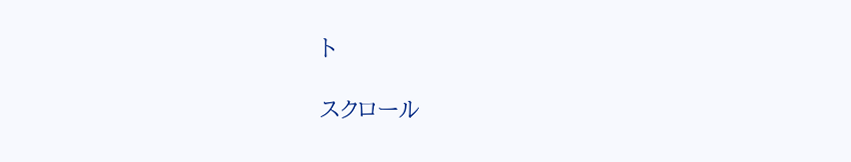ト

スクロール